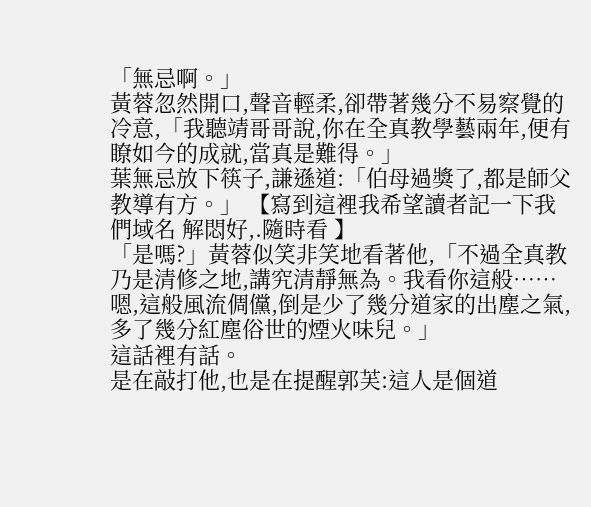「無忌啊。」
黃蓉忽然開口,聲音輕柔,卻帶著幾分不易察覺的冷意,「我聽靖哥哥說,你在全真教學藝兩年,便有瞭如今的成就,當真是難得。」
葉無忌放下筷子,謙遜道:「伯母過獎了,都是師父教導有方。」 【寫到這裡我希望讀者記一下我們域名 解悶好,.隨時看 】
「是嗎?」黃蓉似笑非笑地看著他,「不過全真教乃是清修之地,講究清靜無為。我看你這般……嗯,這般風流倜儻,倒是少了幾分道家的出塵之氣,多了幾分紅塵俗世的煙火味兒。」
這話裡有話。
是在敲打他,也是在提醒郭芙:這人是個道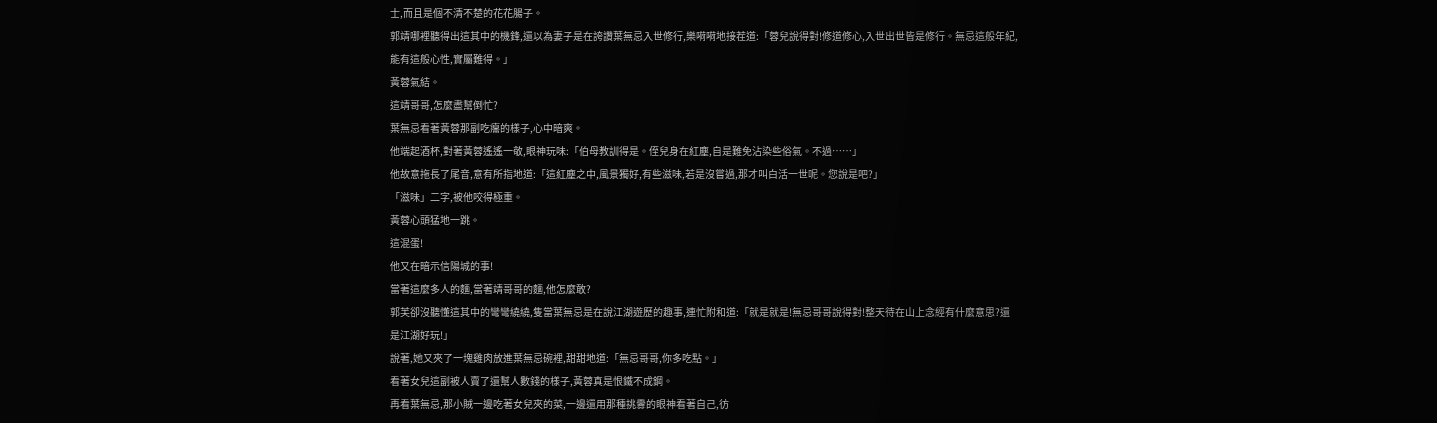士,而且是個不清不楚的花花腸子。
郭靖哪裡聽得出這其中的機鋒,還以為妻子是在誇讚葉無忌入世修行,樂嗬嗬地接茬道:「蓉兒說得對!修道修心,入世出世皆是修行。無忌這般年紀,能有這般心性,實屬難得。」
黃蓉氣結。
這靖哥哥,怎麼盡幫倒忙?
葉無忌看著黃蓉那副吃癟的樣子,心中暗爽。
他端起酒杯,對著黃蓉遙遙一敬,眼神玩味:「伯母教訓得是。侄兒身在紅塵,自是難免沾染些俗氣。不過……」
他故意拖長了尾音,意有所指地道:「這紅塵之中,風景獨好,有些滋味,若是沒嘗過,那才叫白活一世呢。您說是吧?」
「滋味」二字,被他咬得極重。
黃蓉心頭猛地一跳。
這混蛋!
他又在暗示信陽城的事!
當著這麼多人的麵,當著靖哥哥的麵,他怎麼敢?
郭芙卻沒聽懂這其中的彎彎繞繞,隻當葉無忌是在說江湖遊歷的趣事,連忙附和道:「就是就是!無忌哥哥說得對!整天待在山上念經有什麼意思?還是江湖好玩!」
說著,她又夾了一塊雞肉放進葉無忌碗裡,甜甜地道:「無忌哥哥,你多吃點。」
看著女兒這副被人賣了還幫人數錢的樣子,黃蓉真是恨鐵不成鋼。
再看葉無忌,那小賊一邊吃著女兒夾的菜,一邊還用那種挑釁的眼神看著自己,彷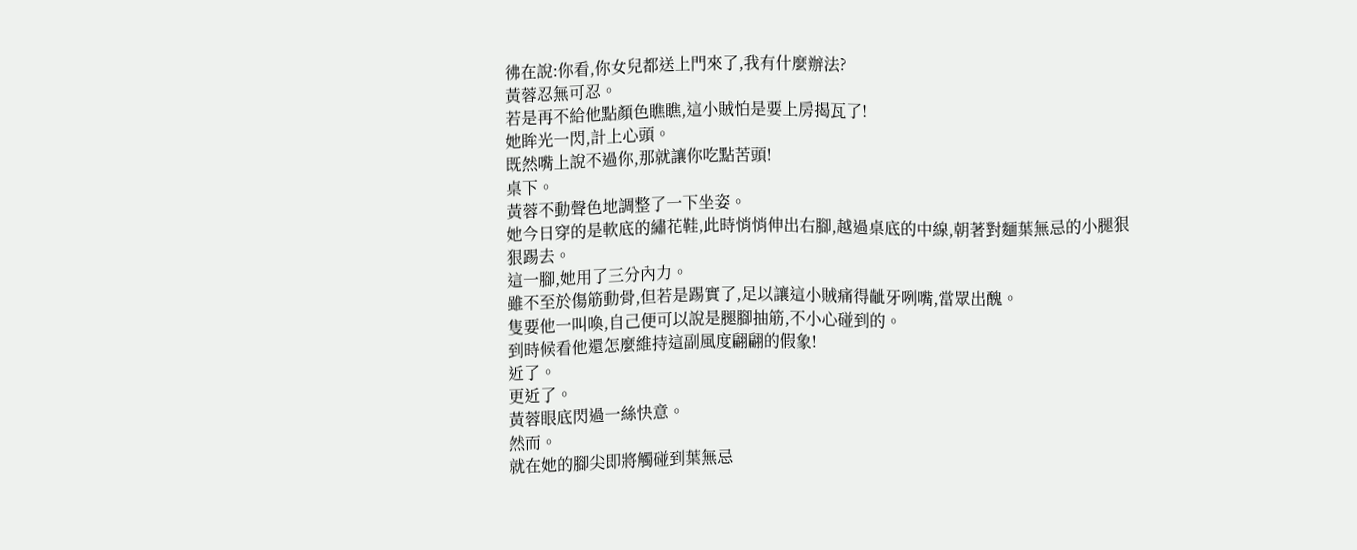彿在說:你看,你女兒都送上門來了,我有什麼辦法?
黃蓉忍無可忍。
若是再不給他點顏色瞧瞧,這小賊怕是要上房揭瓦了!
她眸光一閃,計上心頭。
既然嘴上說不過你,那就讓你吃點苦頭!
桌下。
黃蓉不動聲色地調整了一下坐姿。
她今日穿的是軟底的繡花鞋,此時悄悄伸出右腳,越過桌底的中線,朝著對麵葉無忌的小腿狠狠踢去。
這一腳,她用了三分內力。
雖不至於傷筋動骨,但若是踢實了,足以讓這小賊痛得齜牙咧嘴,當眾出醜。
隻要他一叫喚,自己便可以說是腿腳抽筋,不小心碰到的。
到時候看他還怎麼維持這副風度翩翩的假象!
近了。
更近了。
黃蓉眼底閃過一絲快意。
然而。
就在她的腳尖即將觸碰到葉無忌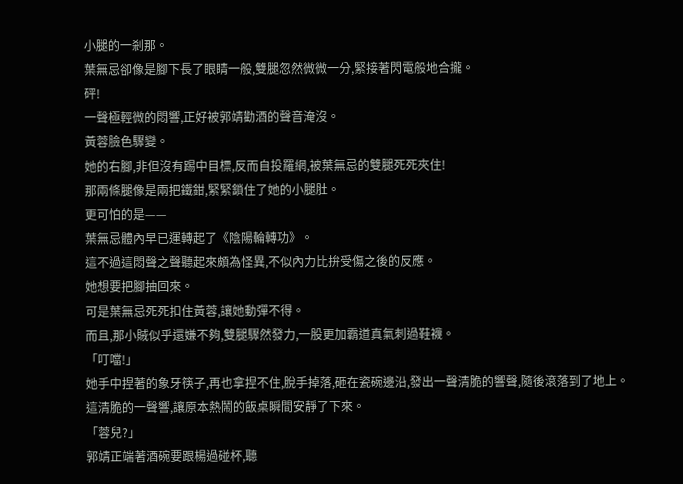小腿的一剎那。
葉無忌卻像是腳下長了眼睛一般,雙腿忽然微微一分,緊接著閃電般地合攏。
砰!
一聲極輕微的悶響,正好被郭靖勸酒的聲音淹沒。
黃蓉臉色驟變。
她的右腳,非但沒有踢中目標,反而自投羅網,被葉無忌的雙腿死死夾住!
那兩條腿像是兩把鐵鉗,緊緊鎖住了她的小腿肚。
更可怕的是——
葉無忌體內早已運轉起了《陰陽輪轉功》。
這不過這悶聲之聲聽起來頗為怪異,不似內力比拚受傷之後的反應。
她想要把腳抽回來。
可是葉無忌死死扣住黃蓉,讓她動彈不得。
而且,那小賊似乎還嫌不夠,雙腿驟然發力,一股更加霸道真氣刺過鞋襪。
「叮噹!」
她手中捏著的象牙筷子,再也拿捏不住,脫手掉落,砸在瓷碗邊沿,發出一聲清脆的響聲,隨後滾落到了地上。
這清脆的一聲響,讓原本熱鬧的飯桌瞬間安靜了下來。
「蓉兒?」
郭靖正端著酒碗要跟楊過碰杯,聽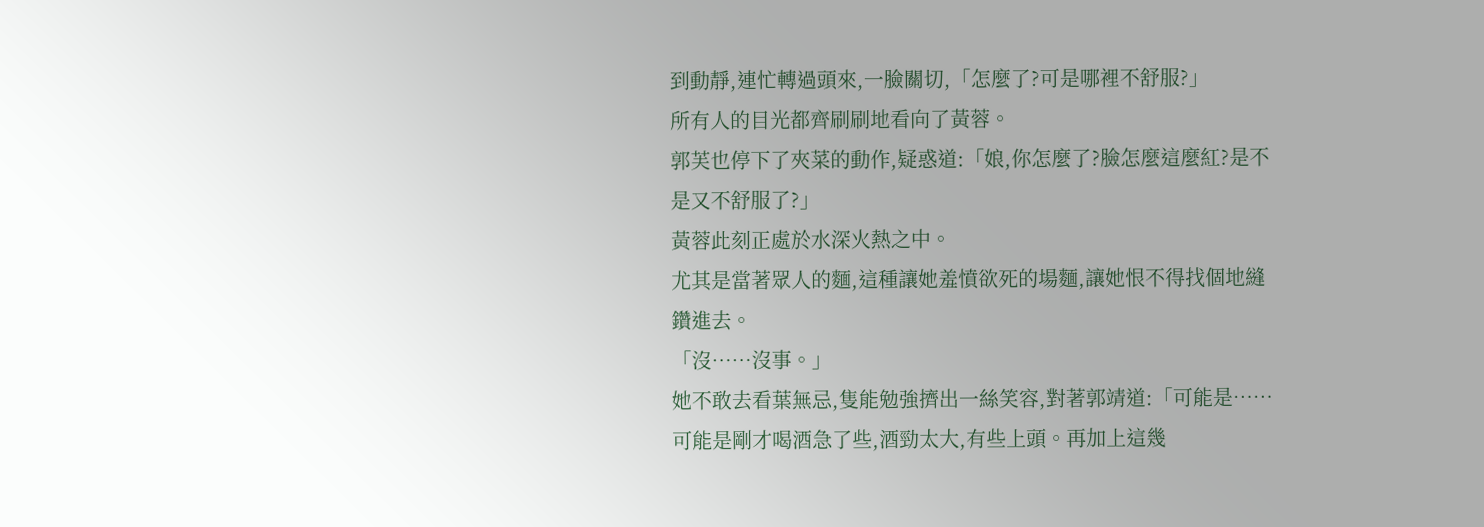到動靜,連忙轉過頭來,一臉關切,「怎麼了?可是哪裡不舒服?」
所有人的目光都齊刷刷地看向了黃蓉。
郭芙也停下了夾菜的動作,疑惑道:「娘,你怎麼了?臉怎麼這麼紅?是不是又不舒服了?」
黃蓉此刻正處於水深火熱之中。
尤其是當著眾人的麵,這種讓她羞憤欲死的場麵,讓她恨不得找個地縫鑽進去。
「沒……沒事。」
她不敢去看葉無忌,隻能勉強擠出一絲笑容,對著郭靖道:「可能是……可能是剛才喝酒急了些,酒勁太大,有些上頭。再加上這幾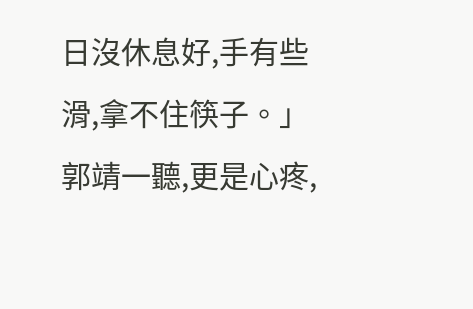日沒休息好,手有些滑,拿不住筷子。」
郭靖一聽,更是心疼,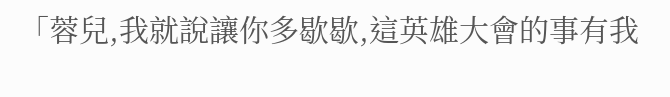「蓉兒,我就說讓你多歇歇,這英雄大會的事有我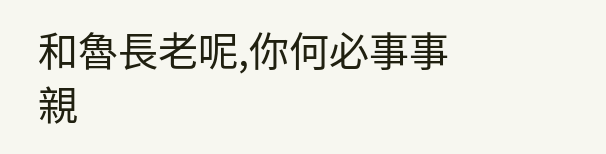和魯長老呢,你何必事事親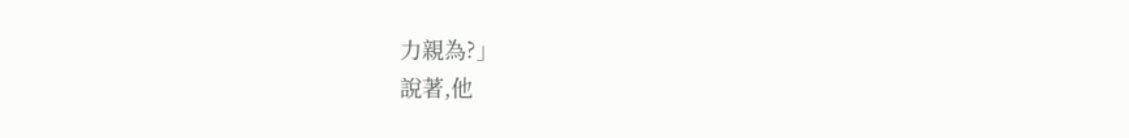力親為?」
說著,他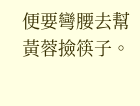便要彎腰去幫黃蓉撿筷子。